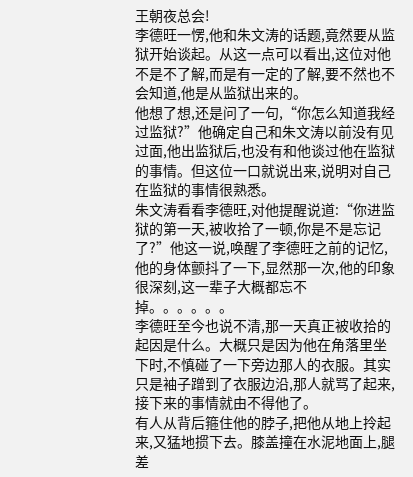王朝夜总会!
李德旺一愣,他和朱文涛的话题,竟然要从监狱开始谈起。从这一点可以看出,这位对他不是不了解,而是有一定的了解,要不然也不会知道,他是从监狱出来的。
他想了想,还是问了一句,“你怎么知道我经过监狱?”他确定自己和朱文涛以前没有见过面,他出监狱后,也没有和他谈过他在监狱的事情。但这位一口就说出来,说明对自己在监狱的事情很熟悉。
朱文涛看看李德旺,对他提醒说道:“你进监狱的第一天,被收拾了一顿,你是不是忘记了?”他这一说,唤醒了李德旺之前的记忆,他的身体颤抖了一下,显然那一次,他的印象很深刻,这一辈子大概都忘不掉。。。。。。
李德旺至今也说不清,那一天真正被收拾的起因是什么。大概只是因为他在角落里坐下时,不慎碰了一下旁边那人的衣服。其实只是袖子蹭到了衣服边沿,那人就骂了起来,接下来的事情就由不得他了。
有人从背后箍住他的脖子,把他从地上拎起来,又猛地掼下去。膝盖撞在水泥地面上,腿差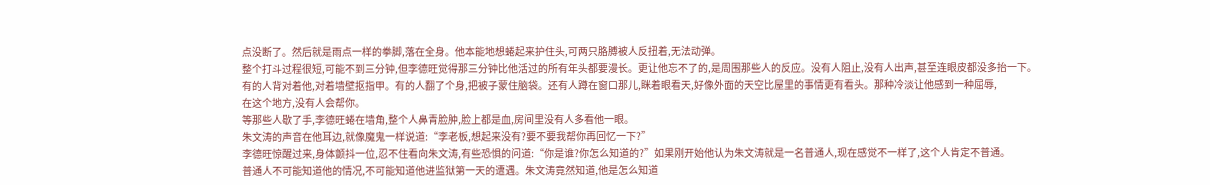点没断了。然后就是雨点一样的拳脚,落在全身。他本能地想蜷起来护住头,可两只胳膊被人反扭着,无法动弹。
整个打斗过程很短,可能不到三分钟,但李德旺觉得那三分钟比他活过的所有年头都要漫长。更让他忘不了的,是周围那些人的反应。没有人阻止,没有人出声,甚至连眼皮都没多抬一下。
有的人背对着他,对着墙壁抠指甲。有的人翻了个身,把被子蒙住脑袋。还有人蹲在窗口那儿,眯着眼看天,好像外面的天空比屋里的事情更有看头。那种冷淡让他感到一种屈辱,
在这个地方,没有人会帮你。
等那些人歇了手,李德旺蜷在墙角,整个人鼻青脸肿,脸上都是血,房间里没有人多看他一眼。
朱文涛的声音在他耳边,就像魔鬼一样说道:“李老板,想起来没有?要不要我帮你再回忆一下?”
李德旺惊醒过来,身体颤抖一位,忍不住看向朱文涛,有些恐惧的问道:“你是谁?你怎么知道的?”如果刚开始他认为朱文涛就是一名普通人,现在感觉不一样了,这个人肯定不普通。
普通人不可能知道他的情况,不可能知道他进监狱第一天的遭遇。朱文涛竟然知道,他是怎么知道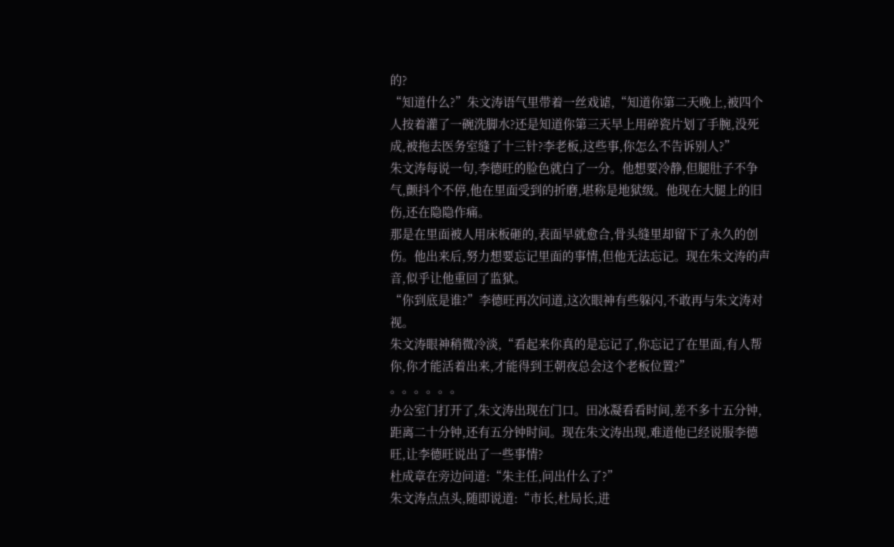的?
“知道什么?”朱文涛语气里带着一丝戏谑,“知道你第二天晚上,被四个人按着灌了一碗洗脚水?还是知道你第三天早上用碎瓷片划了手腕,没死成,被拖去医务室缝了十三针?李老板,这些事,你怎么不告诉别人?”
朱文涛每说一句,李德旺的脸色就白了一分。他想要冷静,但腿肚子不争气,颤抖个不停,他在里面受到的折磨,堪称是地狱级。他现在大腿上的旧伤,还在隐隐作痛。
那是在里面被人用床板砸的,表面早就愈合,骨头缝里却留下了永久的创伤。他出来后,努力想要忘记里面的事情,但他无法忘记。现在朱文涛的声音,似乎让他重回了监狱。
“你到底是谁?”李德旺再次问道,这次眼神有些躲闪,不敢再与朱文涛对视。
朱文涛眼神稍微冷淡,“看起来你真的是忘记了,你忘记了在里面,有人帮你,你才能活着出来,才能得到王朝夜总会这个老板位置?”
。。。。。。
办公室门打开了,朱文涛出现在门口。田冰凝看看时间,差不多十五分钟,距离二十分钟,还有五分钟时间。现在朱文涛出现,难道他已经说服李德旺,让李德旺说出了一些事情?
杜成章在旁边问道:“朱主任,问出什么了?”
朱文涛点点头,随即说道:“市长,杜局长,进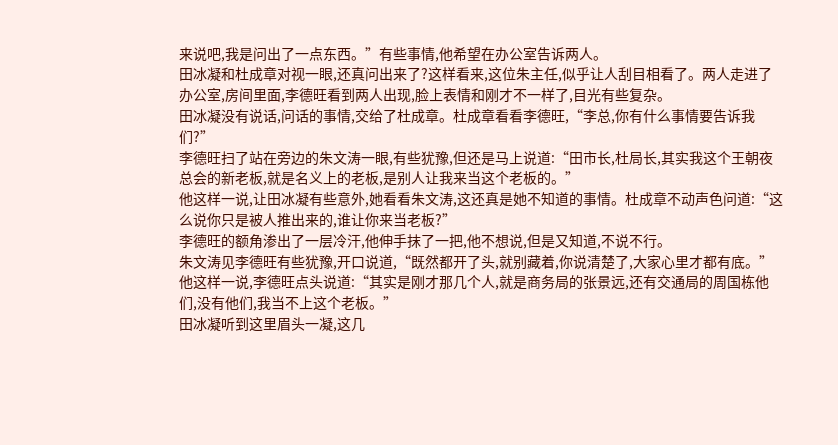来说吧,我是问出了一点东西。”有些事情,他希望在办公室告诉两人。
田冰凝和杜成章对视一眼,还真问出来了?这样看来,这位朱主任,似乎让人刮目相看了。两人走进了办公室,房间里面,李德旺看到两人出现,脸上表情和刚才不一样了,目光有些复杂。
田冰凝没有说话,问话的事情,交给了杜成章。杜成章看看李德旺,“李总,你有什么事情要告诉我们?”
李德旺扫了站在旁边的朱文涛一眼,有些犹豫,但还是马上说道:“田市长,杜局长,其实我这个王朝夜总会的新老板,就是名义上的老板,是别人让我来当这个老板的。”
他这样一说,让田冰凝有些意外,她看看朱文涛,这还真是她不知道的事情。杜成章不动声色问道:“这么说你只是被人推出来的,谁让你来当老板?”
李德旺的额角渗出了一层冷汗,他伸手抹了一把,他不想说,但是又知道,不说不行。
朱文涛见李德旺有些犹豫,开口说道,“既然都开了头,就别藏着,你说清楚了,大家心里才都有底。”
他这样一说,李德旺点头说道:“其实是刚才那几个人,就是商务局的张景远,还有交通局的周国栋他们,没有他们,我当不上这个老板。”
田冰凝听到这里眉头一凝,这几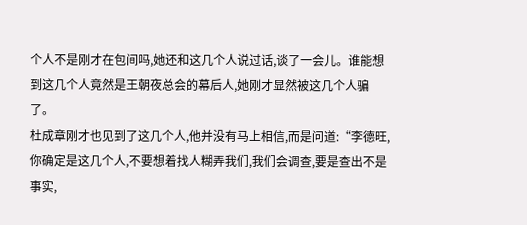个人不是刚才在包间吗,她还和这几个人说过话,谈了一会儿。谁能想到这几个人竟然是王朝夜总会的幕后人,她刚才显然被这几个人骗了。
杜成章刚才也见到了这几个人,他并没有马上相信,而是问道:“李德旺,你确定是这几个人,不要想着找人糊弄我们,我们会调查,要是查出不是事实,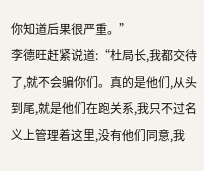你知道后果很严重。”
李德旺赶紧说道:“杜局长,我都交待了,就不会骗你们。真的是他们,从头到尾,就是他们在跑关系,我只不过名义上管理着这里,没有他们同意,我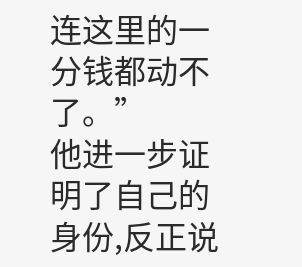连这里的一分钱都动不了。”
他进一步证明了自己的身份,反正说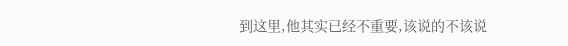到这里,他其实已经不重要,该说的不该说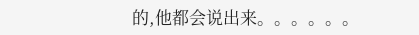的,他都会说出来。。。。。。